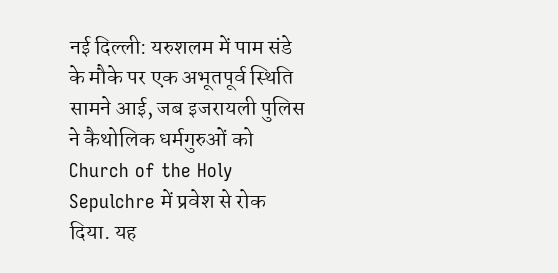नई दिल्ली: यरुशलम में पाम संडे के मौके पर एक अभूतपूर्व स्थिति सामने आई, जब इजरायली पुलिस ने कैथोलिक धर्मगुरुओं को Church of the Holy Sepulchre में प्रवेश से रोक दिया. यह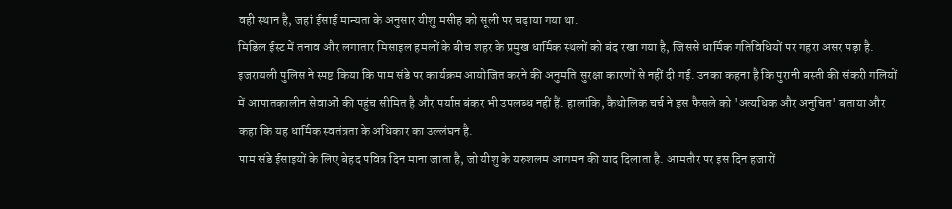वही स्थान है, जहां ईसाई मान्यता के अनुसार यीशु मसीह को सूली पर चढ़ाया गया था.
मिडिल ईस्ट में तनाव और लगातार मिसाइल हमलों के बीच शहर के प्रमुख धार्मिक स्थलों को बंद रखा गया है, जिससे धार्मिक गतिविधियों पर गहरा असर पड़ा है.
इजरायली पुलिस ने स्पष्ट किया कि पाम संडे पर कार्यक्रम आयोजित करने की अनुमति सुरक्षा कारणों से नहीं दी गई. उनका कहना है कि पुरानी बस्ती की संकरी गलियों में आपातकालीन सेवाओं की पहुंच सीमित है और पर्याप्त बंकर भी उपलब्ध नहीं हैं. हालांकि, कैथोलिक चर्च ने इस फैसले को 'अत्यधिक और अनुचित' बताया और कहा कि यह धार्मिक स्वतंत्रता के अधिकार का उल्लंघन है.
पाम संडे ईसाइयों के लिए बेहद पवित्र दिन माना जाता है, जो यीशु के यरुशलम आगमन की याद दिलाता है. आमतौर पर इस दिन हजारों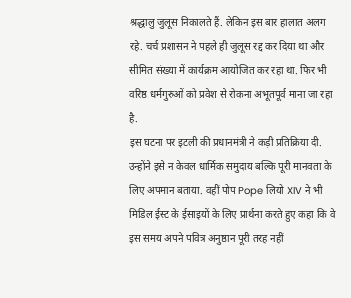श्रद्धालु जुलूस निकालते हैं. लेकिन इस बार हालात अलग रहे. चर्च प्रशासन ने पहले ही जुलूस रद्द कर दिया था और सीमित संख्या में कार्यक्रम आयोजित कर रहा था. फिर भी वरिष्ठ धर्मगुरुओं को प्रवेश से रोकना अभूतपूर्व माना जा रहा है.
इस घटना पर इटली की प्रधानमंत्री ने कड़ी प्रतिक्रिया दी. उन्होंने इसे न केवल धार्मिक समुदाय बल्कि पूरी मानवता के लिए अपमान बताया. वहीं पोप Pope लियो XIV ने भी मिडिल ईस्ट के ईसाइयों के लिए प्रार्थना करते हुए कहा कि वे इस समय अपने पवित्र अनुष्ठान पूरी तरह नहीं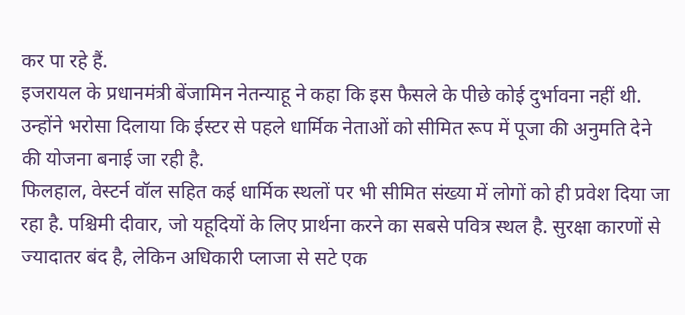कर पा रहे हैं.
इजरायल के प्रधानमंत्री बेंजामिन नेतन्याहू ने कहा कि इस फैसले के पीछे कोई दुर्भावना नहीं थी. उन्होंने भरोसा दिलाया कि ईस्टर से पहले धार्मिक नेताओं को सीमित रूप में पूजा की अनुमति देने की योजना बनाई जा रही है.
फिलहाल, वेस्टर्न वॉल सहित कई धार्मिक स्थलों पर भी सीमित संख्या में लोगों को ही प्रवेश दिया जा रहा है. पश्चिमी दीवार, जो यहूदियों के लिए प्रार्थना करने का सबसे पवित्र स्थल है. सुरक्षा कारणों से ज्यादातर बंद है, लेकिन अधिकारी प्लाजा से सटे एक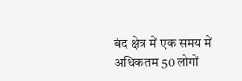बंद क्षेत्र में एक समय में अधिकतम 50 लोगों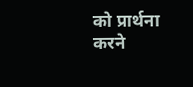को प्रार्थना करने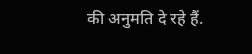की अनुमति दे रहे हैं.